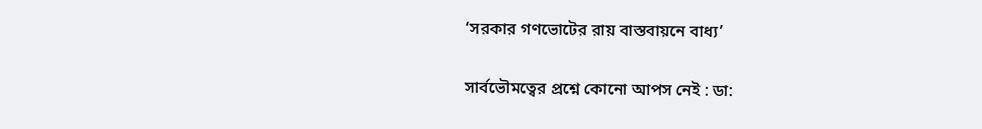‘সরকার গণভোটের রায় বাস্তবায়নে বাধ্য’

সার্বভৌমত্বের প্রশ্নে কোনো আপস নেই : ডা: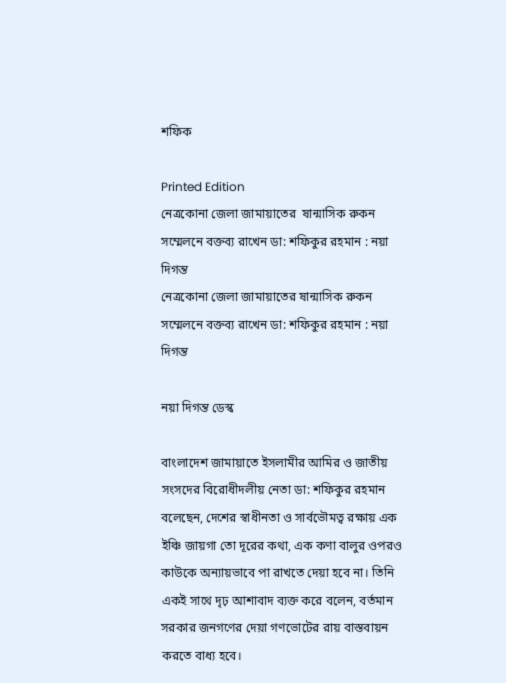শফিক

Printed Edition
নেত্রকোনা জেলা জামায়াতের  ষান্মাসিক রুকন সম্মেলনে বক্তব্য রাখেন ডা: শফিকুর রহমান : নয়া দিগন্ত
নেত্রকোনা জেলা জামায়াতের ষান্মাসিক রুকন সম্মেলনে বক্তব্য রাখেন ডা: শফিকুর রহমান : নয়া দিগন্ত

নয়া দিগন্ত ডেস্ক

বাংলাদেশ জামায়াতে ইসলামীর আমির ও জাতীয় সংসদের বিরোধীদলীয় নেতা ডা: শফিকুর রহমান বলেছেন, দেশের স্বাধীনতা ও সার্বভৌমত্ব রক্ষায় এক ইঞ্চি জায়গা তো দূরের কথা, এক কণা বালুর ওপরও কাউকে অন্যায়ভাবে পা রাখতে দেয়া হবে না। তিনি একই সাথে দৃঢ় আশাবাদ ব্যক্ত করে বলেন, বর্তমান সরকার জনগণের দেয়া গণভোটের রায় বাস্তবায়ন করতে বাধ্য হবে।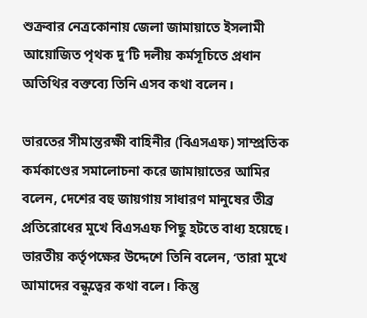শুক্রবার নেত্রকোনায় জেলা জামায়াতে ইসলামী আয়োজিত পৃথক দু’টি দলীয় কর্মসূচিতে প্রধান অতিথির বক্তব্যে তিনি এসব কথা বলেন।

ভারতের সীমান্তরক্ষী বাহিনীর (বিএসএফ) সাম্প্রতিক কর্মকাণ্ডের সমালোচনা করে জামায়াতের আমির বলেন, দেশের বহু জায়গায় সাধারণ মানুষের তীব্র প্রতিরোধের মুখে বিএসএফ পিছু হটতে বাধ্য হয়েছে। ভারতীয় কর্তৃপক্ষের উদ্দেশে তিনি বলেন, ‘তারা মুখে আমাদের বন্ধুত্বের কথা বলে। কিন্তু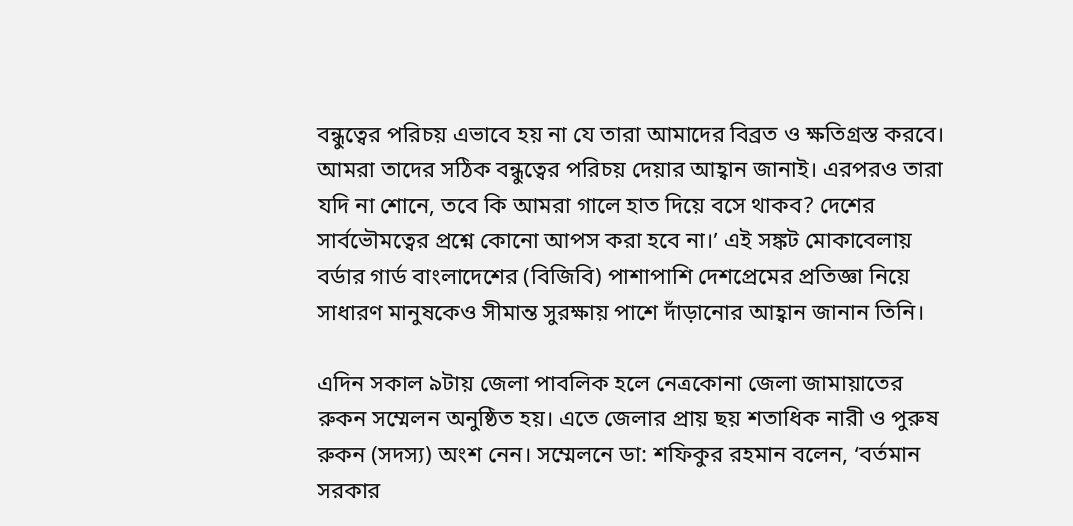বন্ধুত্বের পরিচয় এভাবে হয় না যে তারা আমাদের বিব্রত ও ক্ষতিগ্রস্ত করবে। আমরা তাদের সঠিক বন্ধুত্বের পরিচয় দেয়ার আহ্বান জানাই। এরপরও তারা যদি না শোনে, তবে কি আমরা গালে হাত দিয়ে বসে থাকব? দেশের সার্বভৌমত্বের প্রশ্নে কোনো আপস করা হবে না।’ এই সঙ্কট মোকাবেলায় বর্ডার গার্ড বাংলাদেশের (বিজিবি) পাশাপাশি দেশপ্রেমের প্রতিজ্ঞা নিয়ে সাধারণ মানুষকেও সীমান্ত সুরক্ষায় পাশে দাঁড়ানোর আহ্বান জানান তিনি।

এদিন সকাল ৯টায় জেলা পাবলিক হলে নেত্রকোনা জেলা জামায়াতের রুকন সম্মেলন অনুষ্ঠিত হয়। এতে জেলার প্রায় ছয় শতাধিক নারী ও পুরুষ রুকন (সদস্য) অংশ নেন। সম্মেলনে ডা: শফিকুর রহমান বলেন, ‘বর্তমান সরকার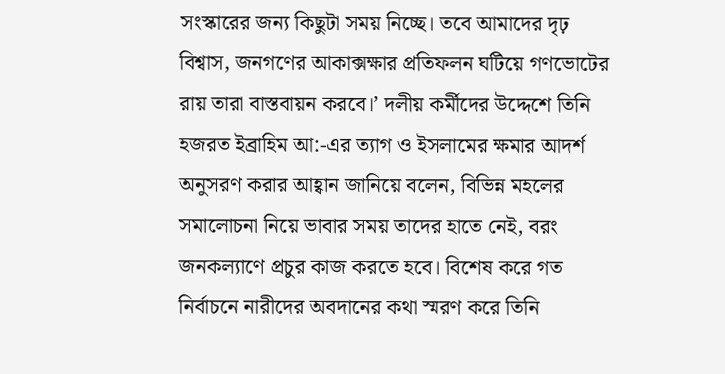সংস্কারের জন্য কিছুটা সময় নিচ্ছে। তবে আমাদের দৃঢ় বিশ্বাস, জনগণের আকাক্সক্ষার প্রতিফলন ঘটিয়ে গণভোটের রায় তারা বাস্তবায়ন করবে।’ দলীয় কর্মীদের উদ্দেশে তিনি হজরত ইব্রাহিম আ:-এর ত্যাগ ও ইসলামের ক্ষমার আদর্শ অনুসরণ করার আহ্বান জানিয়ে বলেন, বিভিন্ন মহলের সমালোচনা নিয়ে ভাবার সময় তাদের হাতে নেই, বরং জনকল্যাণে প্রচুর কাজ করতে হবে। বিশেষ করে গত নির্বাচনে নারীদের অবদানের কথা স্মরণ করে তিনি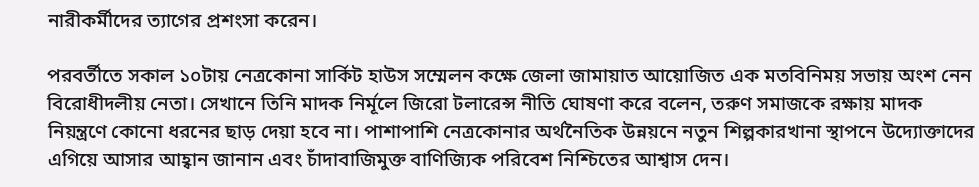নারীকর্মীদের ত্যাগের প্রশংসা করেন।

পরবর্তীতে সকাল ১০টায় নেত্রকোনা সার্কিট হাউস সম্মেলন কক্ষে জেলা জামায়াত আয়োজিত এক মতবিনিময় সভায় অংশ নেন বিরোধীদলীয় নেতা। সেখানে তিনি মাদক নির্মূলে জিরো টলারেন্স নীতি ঘোষণা করে বলেন, তরুণ সমাজকে রক্ষায় মাদক নিয়ন্ত্রণে কোনো ধরনের ছাড় দেয়া হবে না। পাশাপাশি নেত্রকোনার অর্থনৈতিক উন্নয়নে নতুন শিল্পকারখানা স্থাপনে উদ্যোক্তাদের এগিয়ে আসার আহ্বান জানান এবং চাঁদাবাজিমুক্ত বাণিজ্যিক পরিবেশ নিশ্চিতের আশ্বাস দেন।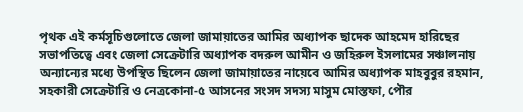পৃথক এই কর্মসূচিগুলোতে জেলা জামায়াতের আমির অধ্যাপক ছাদেক আহমেদ হারিছের সভাপতিত্বে এবং জেলা সেক্রেটারি অধ্যাপক বদরুল আমীন ও জহিরুল ইসলামের সঞ্চালনায় অন্যান্যের মধ্যে উপস্থিত ছিলেন জেলা জামায়াতের নায়েবে আমির অধ্যাপক মাহবুবুর রহমান, সহকারী সেক্রেটারি ও নেত্রকোনা-৫ আসনের সংসদ সদস্য মাসুম মোস্তফা, পৌর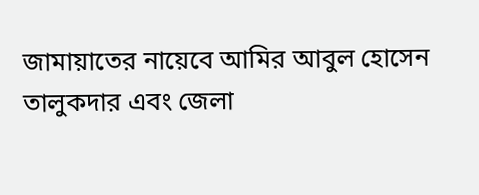জামায়াতের নায়েবে আমির আবুল হোসেন তালুকদার এবং জেলা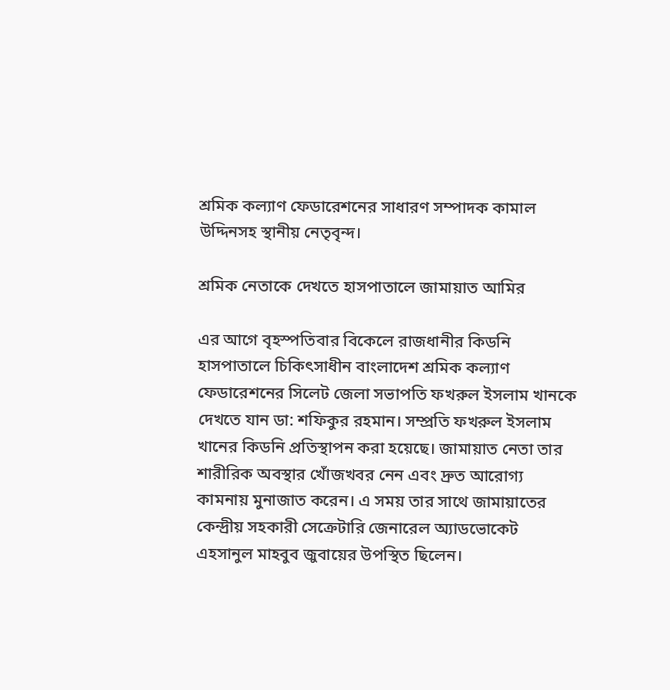শ্রমিক কল্যাণ ফেডারেশনের সাধারণ সম্পাদক কামাল উদ্দিনসহ স্থানীয় নেতৃবৃন্দ।

শ্রমিক নেতাকে দেখতে হাসপাতালে জামায়াত আমির

এর আগে বৃহস্পতিবার বিকেলে রাজধানীর কিডনি হাসপাতালে চিকিৎসাধীন বাংলাদেশ শ্রমিক কল্যাণ ফেডারেশনের সিলেট জেলা সভাপতি ফখরুল ইসলাম খানকে দেখতে যান ডা: শফিকুর রহমান। সম্প্রতি ফখরুল ইসলাম খানের কিডনি প্রতিস্থাপন করা হয়েছে। জামায়াত নেতা তার শারীরিক অবস্থার খোঁজখবর নেন এবং দ্রুত আরোগ্য কামনায় মুনাজাত করেন। এ সময় তার সাথে জামায়াতের কেন্দ্রীয় সহকারী সেক্রেটারি জেনারেল অ্যাডভোকেট এহসানুল মাহবুব জুবায়ের উপস্থিত ছিলেন।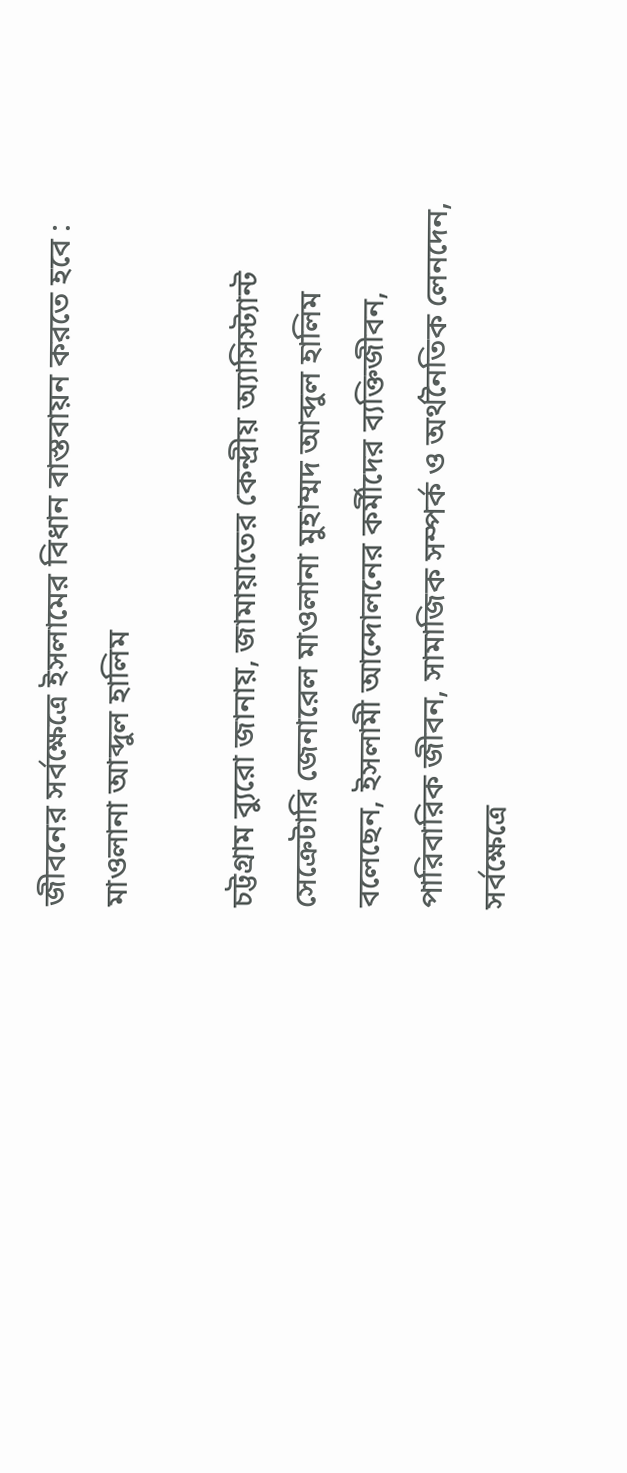জীবনের সর্বক্ষেত্রে ইসলামের বিধান বাস্তবায়ন করতে হবে : মাওলানা আব্দুল হালিম

চট্টগ্রাম ব্যুরো জানায়, জামায়াতের কেন্দ্রীয় অ্যাসিস্ট্যান্ট সেক্রেটারি জেনারেল মাওলানা মুহাম্মদ আব্দুল হালিম বলেছেন, ইসলামী আন্দোলনের কর্মীদের ব্যক্তিজীবন, পারিবারিক জীবন, সামাজিক সম্পর্ক ও অর্থনৈতিক লেনদেন, সর্বক্ষেত্রে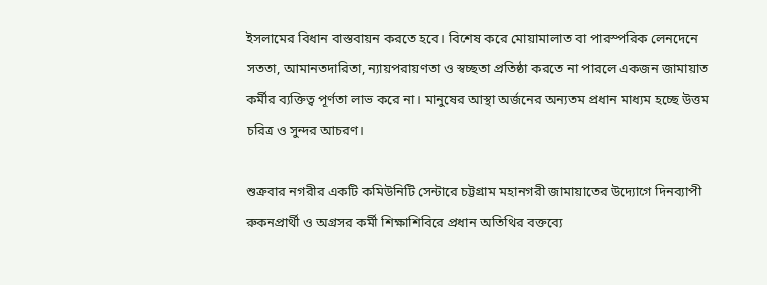ইসলামের বিধান বাস্তবায়ন করতে হবে। বিশেষ করে মোয়ামালাত বা পারস্পরিক লেনদেনে সততা, আমানতদারিতা, ন্যায়পরায়ণতা ও স্বচ্ছতা প্রতিষ্ঠা করতে না পারলে একজন জামায়াত কর্মীর ব্যক্তিত্ব পূর্ণতা লাভ করে না। মানুষের আস্থা অর্জনের অন্যতম প্রধান মাধ্যম হচ্ছে উত্তম চরিত্র ও সুন্দর আচরণ।

শুক্রবার নগরীর একটি কমিউনিটি সেন্টারে চট্টগ্রাম মহানগরী জামায়াতের উদ্যোগে দিনব্যাপী রুকনপ্রার্থী ও অগ্রসর কর্মী শিক্ষাশিবিরে প্রধান অতিথির বক্তব্যে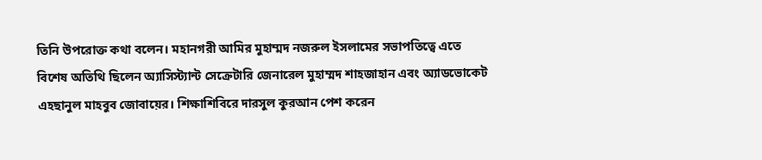তিনি উপরোক্ত কথা বলেন। মহানগরী আমির মুহাম্মদ নজরুল ইসলামের সভাপতিত্বে এতে বিশেষ অতিথি ছিলেন অ্যাসিস্ট্যান্ট সেক্রেটারি জেনারেল মুহাম্মদ শাহজাহান এবং অ্যাডভোকেট এহছানুল মাহবুব জোবায়ের। শিক্ষাশিবিরে দারসুল কুরআন পেশ করেন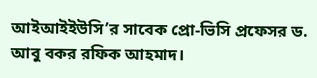আইআইইউসি’র সাবেক প্রো-ভিসি প্রফেসর ড. আবু বকর রফিক আহমাদ।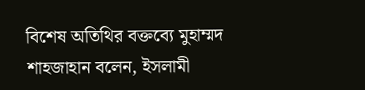বিশেষ অতিথির বক্তব্যে মুহাম্মদ শাহজাহান বলেন, ইসলামী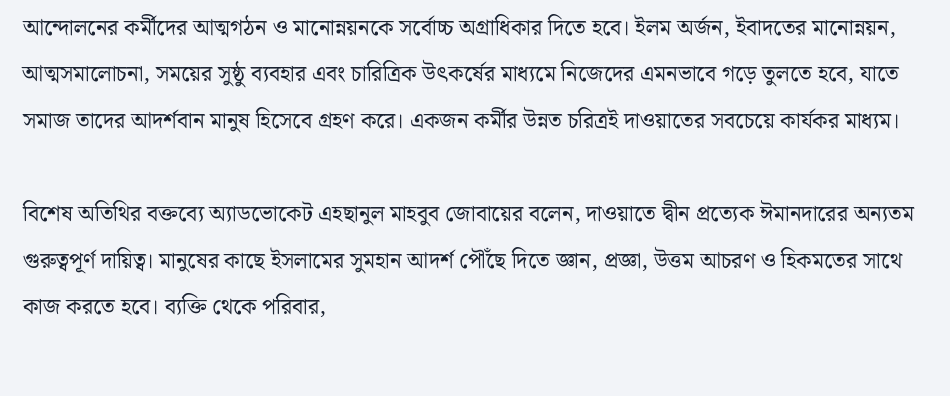আন্দোলনের কর্মীদের আত্মগঠন ও মানোন্নয়নকে সর্বোচ্চ অগ্রাধিকার দিতে হবে। ইলম অর্জন, ইবাদতের মানোন্নয়ন, আত্মসমালোচনা, সময়ের সুষ্ঠু ব্যবহার এবং চারিত্রিক উৎকর্ষের মাধ্যমে নিজেদের এমনভাবে গড়ে তুলতে হবে, যাতে সমাজ তাদের আদর্শবান মানুষ হিসেবে গ্রহণ করে। একজন কর্মীর উন্নত চরিত্রই দাওয়াতের সবচেয়ে কার্যকর মাধ্যম।

বিশেষ অতিথির বক্তব্যে অ্যাডভোকেট এহছানুল মাহবুব জোবায়ের বলেন, দাওয়াতে দ্বীন প্রত্যেক ঈমানদারের অন্যতম গুরুত্বপূর্ণ দায়িত্ব। মানুষের কাছে ইসলামের সুমহান আদর্শ পৌঁছে দিতে জ্ঞান, প্রজ্ঞা, উত্তম আচরণ ও হিকমতের সাথে কাজ করতে হবে। ব্যক্তি থেকে পরিবার,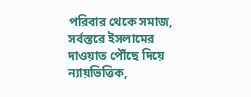পরিবার থেকে সমাজ, সর্বস্তরে ইসলামের দাওয়াত পৌঁছে দিয়ে ন্যায়ভিত্তিক,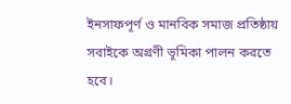ইনসাফপূর্ণ ও মানবিক সমাজ প্রতিষ্ঠায় সবাইকে অগ্রণী ভূমিকা পালন করতে হবে।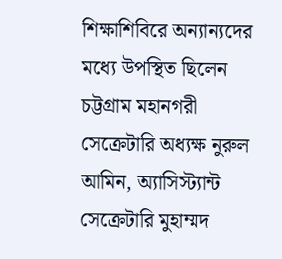শিক্ষাশিবিরে অন্যান্যদের মধ্যে উপস্থিত ছিলেন চট্টগ্রাম মহানগরী সেক্রেটারি অধ্যক্ষ নুরুল আমিন, অ্যাসিস্ট্যান্ট সেক্রেটারি মুহাম্মদ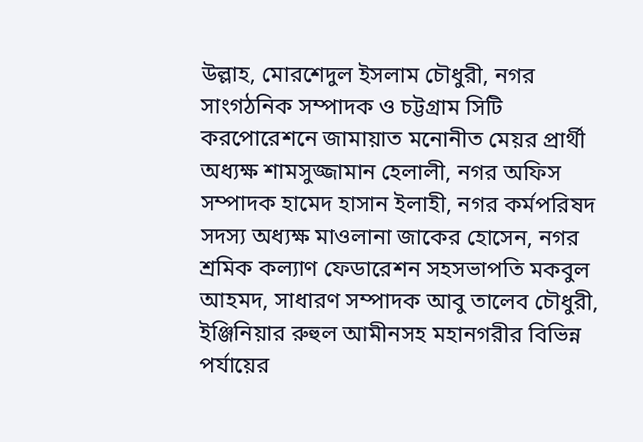উল্লাহ, মোরশেদুল ইসলাম চৌধুরী, নগর সাংগঠনিক সম্পাদক ও চট্টগ্রাম সিটি করপোরেশনে জামায়াত মনোনীত মেয়র প্রার্থী অধ্যক্ষ শামসুজ্জামান হেলালী, নগর অফিস সম্পাদক হামেদ হাসান ইলাহী, নগর কর্মপরিষদ সদস্য অধ্যক্ষ মাওলানা জাকের হোসেন, নগর শ্রমিক কল্যাণ ফেডারেশন সহসভাপতি মকবুল আহমদ, সাধারণ সম্পাদক আবু তালেব চৌধুরী, ইঞ্জিনিয়ার রুহুল আমীনসহ মহানগরীর বিভিন্ন পর্যায়ের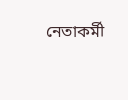নেতাকর্মী